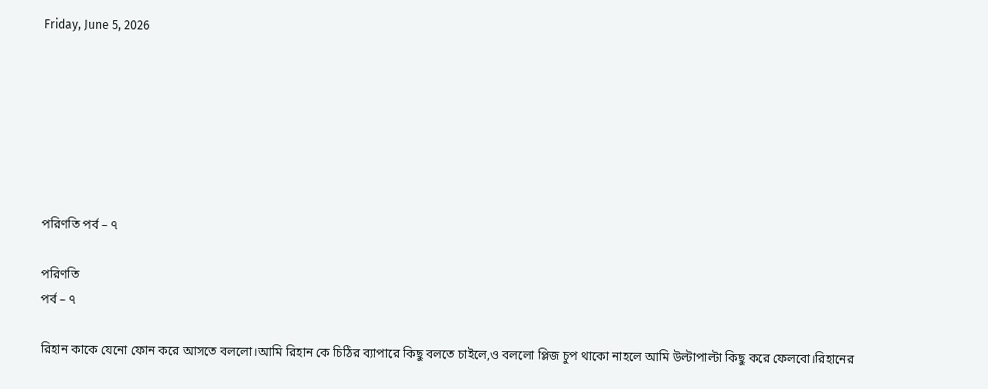Friday, June 5, 2026







পরিণতি পর্ব – ৭

পরিণতি
পর্ব – ৭

রিহান কাকে যেনো ফোন করে আসতে বললো।আমি রিহান কে চিঠির ব্যাপারে কিছু বলতে চাইলে,ও বললো প্লিজ চুপ থাকো নাহলে আমি উল্টাপাল্টা কিছু করে ফেলবো।রিহানের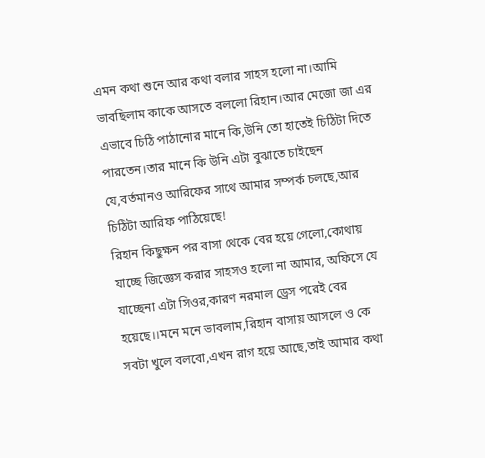এমন কথা শুনে আর কথা বলার সাহস হলো না।আমি ভাবছিলাম কাকে আসতে বললো রিহান।আর মেজো জা এর এভাবে চিঠি পাঠানোর মানে কি,উনি তো হাতেই চিঠিটা দিতে পারতেন।তার মানে কি উনি এটা বুঝাতে চাইছেন যে,বর্তমানও আরিফের সাথে আমার সম্পর্ক চলছে,আর চিঠিটা আরিফ পাঠিয়েছে!
রিহান কিছুক্ষন পর বাসা থেকে বের হয়ে গেলো,কোথায় যাচ্ছে জিজ্ঞেস করার সাহসও হলো না আমার, অফিসে যে যাচ্ছেনা এটা সিওর,কারণ নরমাল ড্রেস পরেই বের হয়েছে।।মনে মনে ভাবলাম,রিহান বাসায় আসলে ও কে সবটা খুলে বলবো,এখন রাগ হয়ে আছে,তাই আমার কথা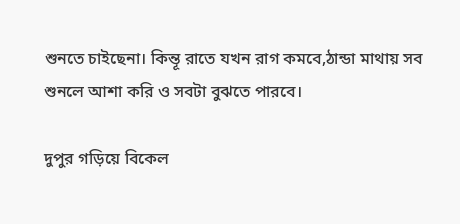শুনতে চাইছেনা। কিন্তূ রাতে যখন রাগ কমবে,ঠান্ডা মাথায় সব শুনলে আশা করি ও সবটা বুঝতে পারবে।

দুপুর গড়িয়ে বিকেল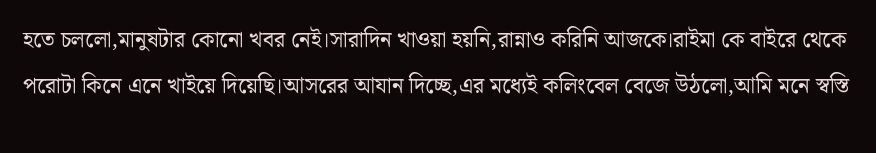হতে চললো,মানুষটার কোনো খবর নেই।সারাদিন খাওয়া হয়নি,রান্নাও করিনি আজকে।রাইমা কে বাইরে থেকে পরোটা কিনে এনে খাইয়ে দিয়েছি।আসরের আযান দিচ্ছে,এর মধ্যেই কলিংবেল বেজে উঠলো,আমি মনে স্বস্তি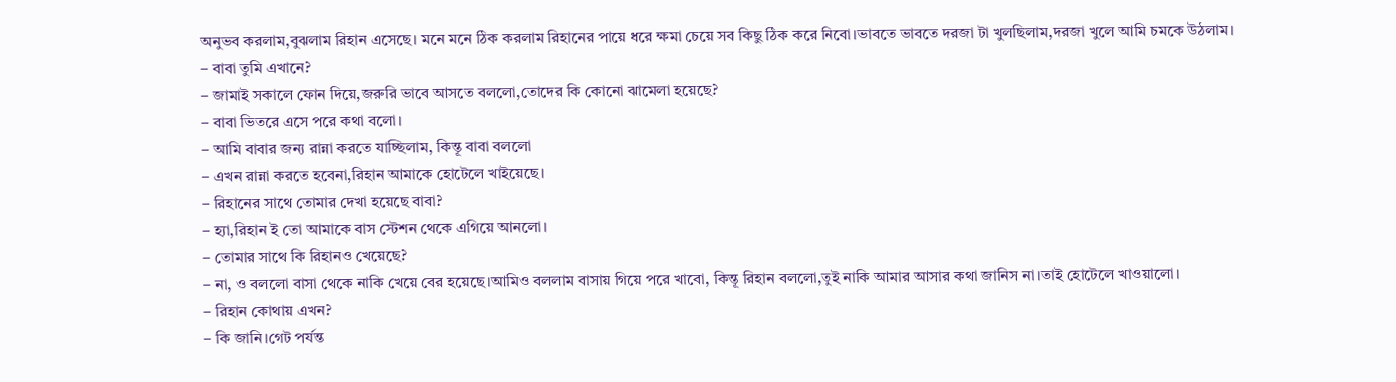অনুভব করলাম,বুঝলাম রিহান এসেছে। মনে মনে ঠিক করলাম রিহানের পায়ে ধরে ক্ষমা চেয়ে সব কিছু ঠিক করে নিবো।ভাবতে ভাবতে দরজা টা খুলছিলাম,দরজা খুলে আমি চমকে উঠলাম।
– বাবা তুমি এখানে?
– জামাই সকালে ফোন দিয়ে,জরুরি ভাবে আসতে বললো,তোদের কি কোনো ঝামেলা হয়েছে?
– বাবা ভিতরে এসে পরে কথা বলো।
– আমি বাবার জন্য রান্না করতে যাচ্ছিলাম, কিন্তূ বাবা বললো
– এখন রান্না করতে হবেনা,রিহান আমাকে হোটেলে খাইয়েছে।
– রিহানের সাথে তোমার দেখা হয়েছে বাবা?
– হ্যা,রিহান ই তো আমাকে বাস স্টেশন থেকে এগিয়ে আনলো।
– তোমার সাথে কি রিহানও খেয়েছে?
– না, ও বললো বাসা থেকে নাকি খেয়ে বের হয়েছে।আমিও বললাম বাসায় গিয়ে পরে খাবো, কিন্তূ রিহান বললো,তুই নাকি আমার আসার কথা জানিস না।তাই হোটেলে খাওয়ালো।
– রিহান কোথায় এখন?
– কি জানি।গেট পর্যন্ত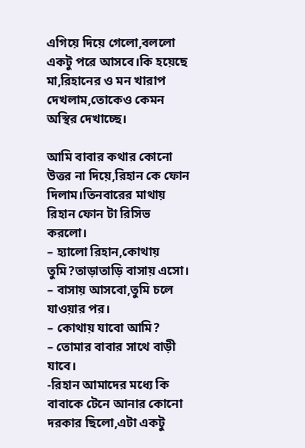এগিয়ে দিয়ে গেলো,বললো একটু পরে আসবে।কি হয়েছে মা,রিহানের ও মন খারাপ দেখলাম,তোকেও কেমন অস্থির দেখাচ্ছে।

আমি বাবার কথার কোনো উত্তর না দিয়ে,রিহান কে ফোন দিলাম।তিনবারের মাথায় রিহান ফোন টা রিসিভ করলো।
– হ্যালো রিহান,কোথায় তুমি?তাড়াতাড়ি বাসায় এসো।
– বাসায় আসবো,তুমি চলে যাওয়ার পর।
– কোথায় যাবো আমি?
– তোমার বাবার সাথে বাড়ী যাবে।
-রিহান আমাদের মধ্যে কি বাবাকে টেনে আনার কোনো দরকার ছিলো,এটা একটু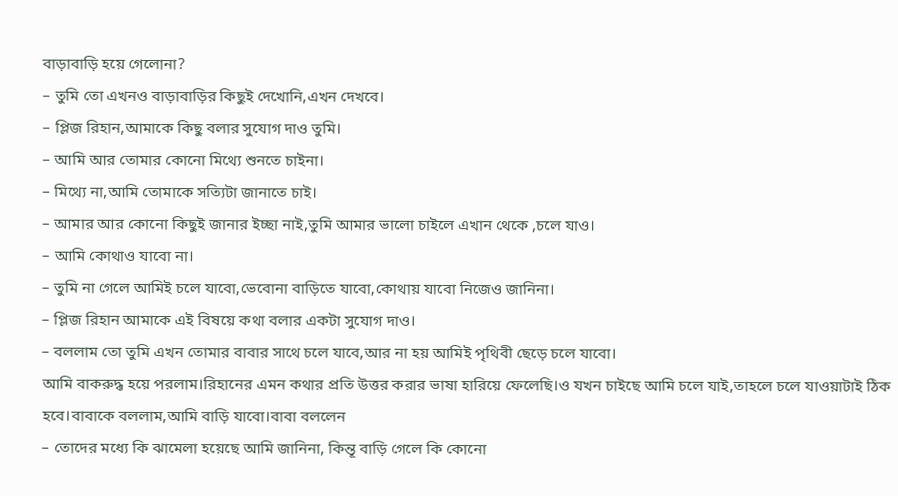বাড়াবাড়ি হয়ে গেলোনা?
– তুমি তো এখনও বাড়াবাড়ির কিছুই দেখোনি,এখন দেখবে।
– প্লিজ রিহান,আমাকে কিছু বলার সুযোগ দাও তুমি।
– আমি আর তোমার কোনো মিথ্যে শুনতে চাইনা।
– মিথ্যে না,আমি তোমাকে সত্যিটা জানাতে চাই।
– আমার আর কোনো কিছুই জানার ইচ্ছা নাই,তুমি আমার ভালো চাইলে এখান থেকে ,চলে যাও।
– আমি কোথাও যাবো না।
– তুমি না গেলে আমিই চলে যাবো,ভেবোনা বাড়িতে যাবো,কোথায় যাবো নিজেও জানিনা।
– প্লিজ রিহান আমাকে এই বিষয়ে কথা বলার একটা সুযোগ দাও।
– বললাম তো তুমি এখন তোমার বাবার সাথে চলে যাবে,আর না হয় আমিই পৃথিবী ছেড়ে চলে যাবো।
আমি বাকরুদ্ধ হয়ে পরলাম।রিহানের এমন কথার প্রতি উত্তর করার ভাষা হারিয়ে ফেলেছি।ও যখন চাইছে আমি চলে যাই,তাহলে চলে যাওয়াটাই ঠিক হবে।বাবাকে বললাম,আমি বাড়ি যাবো।বাবা বললেন
– তোদের মধ্যে কি ঝামেলা হয়েছে আমি জানিনা, কিন্তূ বাড়ি গেলে কি কোনো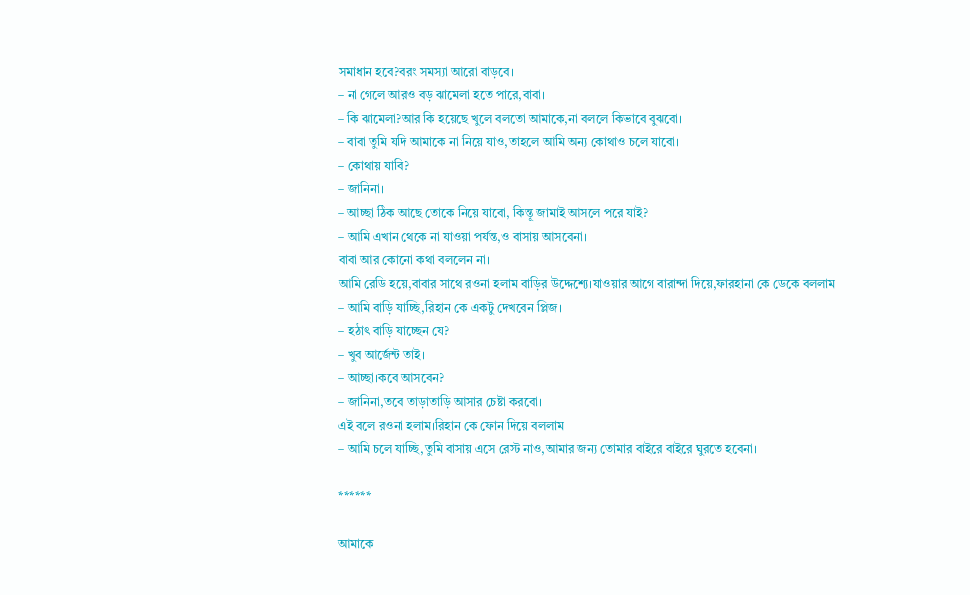সমাধান হবে?বরং সমস্যা আরো বাড়বে।
– না গেলে আরও বড় ঝামেলা হতে পারে,বাবা।
– কি ঝামেলা?আর কি হয়েছে খুলে বলতো আমাকে,না বললে কিভাবে বুঝবো।
– বাবা তুমি যদি আমাকে না নিয়ে যাও,তাহলে আমি অন্য কোথাও চলে যাবো।
– কোথায় যাবি?
– জানিনা।
– আচ্ছা ঠিক আছে তোকে নিয়ে যাবো, কিন্তূ জামাই আসলে পরে যাই?
– আমি এখান থেকে না যাওয়া পর্যন্ত,ও বাসায় আসবেনা।
বাবা আর কোনো কথা বললেন না।
আমি রেডি হয়ে,বাবার সাথে রওনা হলাম বাড়ির উদ্দেশ্যে।যাওয়ার আগে বারান্দা দিয়ে,ফারহানা কে ডেকে বললাম
– আমি বাড়ি যাচ্ছি,রিহান কে একটু দেখবেন প্লিজ।
– হঠাৎ বাড়ি যাচ্ছেন যে?
– খুব আর্জেন্ট তাই।
– আচ্ছা।কবে আসবেন?
– জানিনা,তবে তাড়াতাড়ি আসার চেষ্টা করবো।
এই বলে রওনা হলাম।রিহান কে ফোন দিয়ে বললাম
– আমি চলে যাচ্ছি,তুমি বাসায় এসে রেস্ট নাও,আমার জন্য তোমার বাইরে বাইরে ঘুরতে হবেনা।

******

আমাকে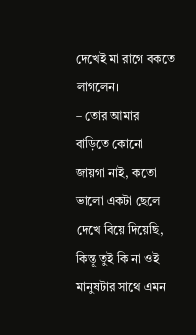দেখেই মা রাগে বকতে লাগলেন।
– তোর আমার বাড়িতে কোনো জায়গা নাই, কতো ভালো একটা ছেলে দেখে বিয়ে দিয়েছি, কিন্তূ তুই কি না ওই মানুষটার সাথে এমন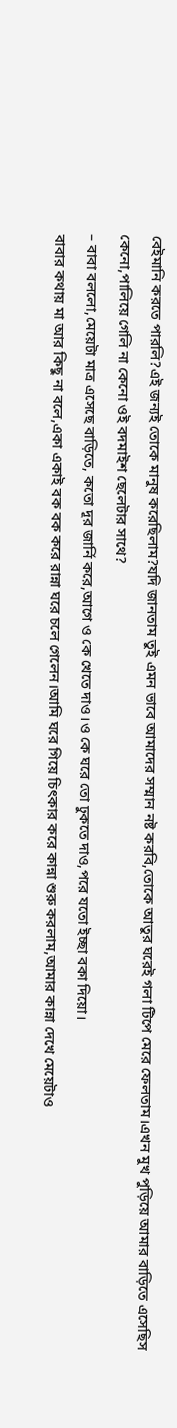বেইমানি করতে পারলি?এই জন্যই তোকে মানুষ করেছিলাম?যদি জানতাম তুই এমন ভাবে আমাদের সম্মান নষ্ট করবি,তোকে আতুর ঘরেই গলা টিপে মেরে ফেলতাম।এখন মুখ পুড়িয়ে আমার বাড়িতে এসেছিস কেনো,পালিয়ে গেলি না কেনো ওই বদমাইশ ছেলেটার সাথে?
– বাবা বললো,মেয়েটা মাত্র এসেছে বাড়িতে, কতো দূর জার্নি করে,আগে ও কে খেতে দাও।ও কে ঘরে তো ঢুকতে দাও,পরে যতো ইচ্ছা বকা দিয়ো।
বাবার কথায় মা আর কিছু না বলে,একা একাই বক বক করে রান্না ঘরে চলে গেলেন।আমি ঘরে গিয়ে চিৎকার করে কান্না শুরু করলাম,আমার কান্না দেখে মেয়েটাও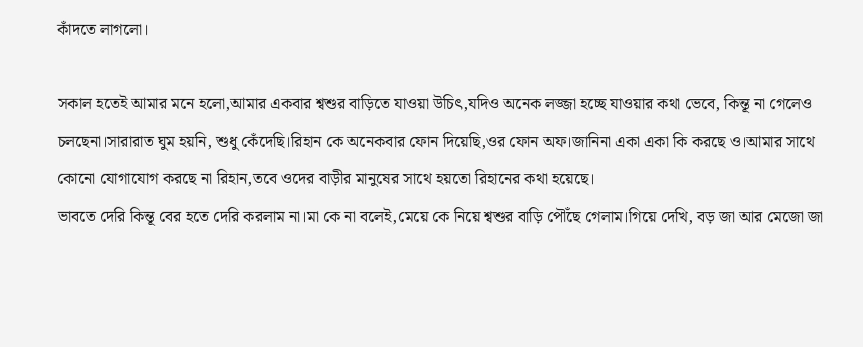কাঁদতে লাগলো।

সকাল হতেই আমার মনে হলো,আমার একবার শ্বশুর বাড়িতে যাওয়া উচিৎ,যদিও অনেক লজ্জা হচ্ছে যাওয়ার কথা ভেবে, কিন্তূ না গেলেও চলছেনা।সারারাত ঘুম হয়নি, শুধু কেঁদেছি।রিহান কে অনেকবার ফোন দিয়েছি,ওর ফোন অফ।জানিনা একা একা কি করছে ও।আমার সাথে কোনো যোগাযোগ করছে না রিহান,তবে ওদের বাড়ীর মানুষের সাথে হয়তো রিহানের কথা হয়েছে।
ভাবতে দেরি কিন্তূ বের হতে দেরি করলাম না।মা কে না বলেই,মেয়ে কে নিয়ে শ্বশুর বাড়ি পৌঁছে গেলাম।গিয়ে দেখি, বড় জা আর মেজো জা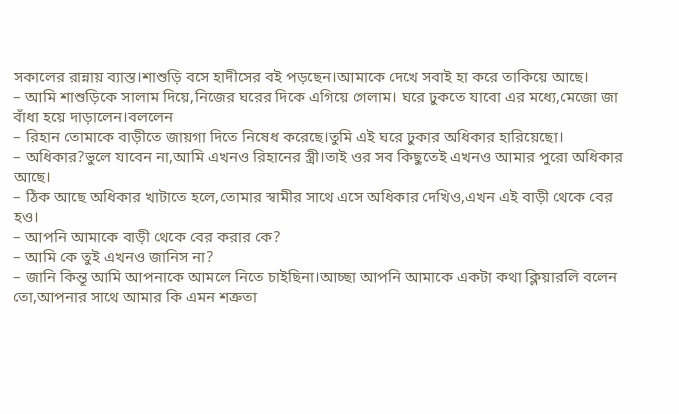সকালের রান্নায় ব্যাস্ত।শাশুড়ি বসে হাদীসের বই পড়ছেন।আমাকে দেখে সবাই হা করে তাকিয়ে আছে।
– আমি শাশুড়িকে সালাম দিয়ে,নিজের ঘরের দিকে এগিয়ে গেলাম। ঘরে ঢুকতে যাবো এর মধ্যে,মেজো জা বাঁধা হয়ে দাড়ালেন।বললেন
– রিহান তোমাকে বাড়ীতে জায়গা দিতে নিষেধ করেছে।তুমি এই ঘরে ঢুকার অধিকার হারিয়েছো।
– অধিকার?ভুলে যাবেন না,আমি এখনও রিহানের স্ত্রী।তাই ওর সব কিছুতেই এখনও আমার পুরো অধিকার আছে।
– ঠিক আছে অধিকার খাটাতে হলে,তোমার স্বামীর সাথে এসে অধিকার দেখিও,এখন এই বাড়ী থেকে বের হও।
– আপনি আমাকে বাড়ী থেকে বের করার কে?
– আমি কে তুই এখনও জানিস না?
– জানি কিন্তূ আমি আপনাকে আমলে নিতে চাইছিনা।আচ্ছা আপনি আমাকে একটা কথা ক্লিয়ারলি বলেন তো,আপনার সাথে আমার কি এমন শত্রুতা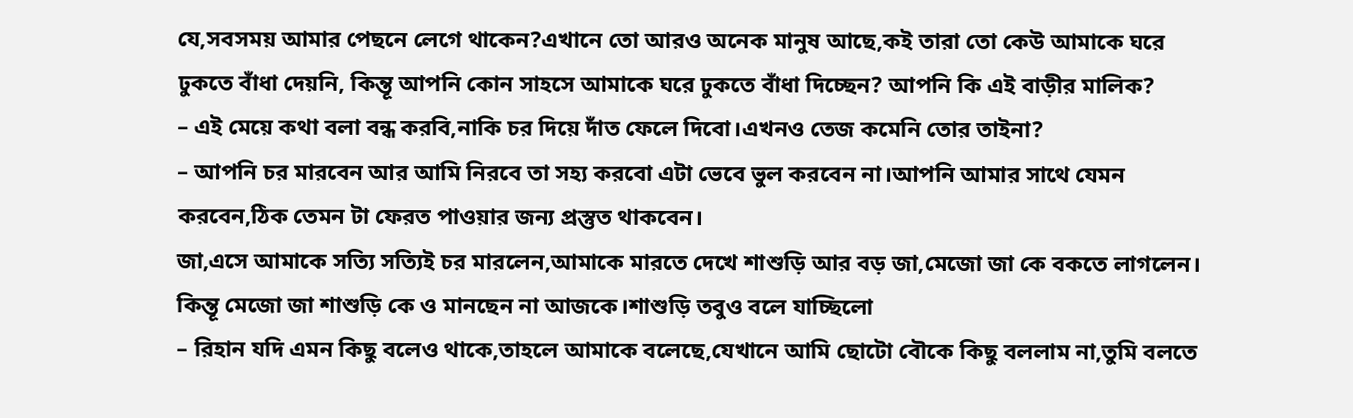যে,সবসময় আমার পেছনে লেগে থাকেন?এখানে তো আরও অনেক মানুষ আছে,কই তারা তো কেউ আমাকে ঘরে ঢুকতে বাঁধা দেয়নি, কিন্তূ আপনি কোন সাহসে আমাকে ঘরে ঢুকতে বাঁধা দিচ্ছেন? আপনি কি এই বাড়ীর মালিক?
– এই মেয়ে কথা বলা বন্ধ করবি,নাকি চর দিয়ে দাঁত ফেলে দিবো।এখনও তেজ কমেনি তোর তাইনা?
– আপনি চর মারবেন আর আমি নিরবে তা সহ্য করবো এটা ভেবে ভুল করবেন না।আপনি আমার সাথে যেমন করবেন,ঠিক তেমন টা ফেরত পাওয়ার জন্য প্রস্তুত থাকবেন।
জা,এসে আমাকে সত্যি সত্যিই চর মারলেন,আমাকে মারতে দেখে শাশুড়ি আর বড় জা,মেজো জা কে বকতে লাগলেন। কিন্তূ মেজো জা শাশুড়ি কে ও মানছেন না আজকে।শাশুড়ি তবুও বলে যাচ্ছিলো
– রিহান যদি এমন কিছু বলেও থাকে,তাহলে আমাকে বলেছে,যেখানে আমি ছোটো বৌকে কিছু বললাম না,তুমি বলতে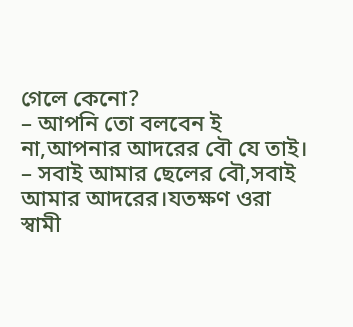গেলে কেনো?
– আপনি তো বলবেন ই না,আপনার আদরের বৌ যে তাই।
– সবাই আমার ছেলের বৌ,সবাই আমার আদরের।যতক্ষণ ওরা স্বামী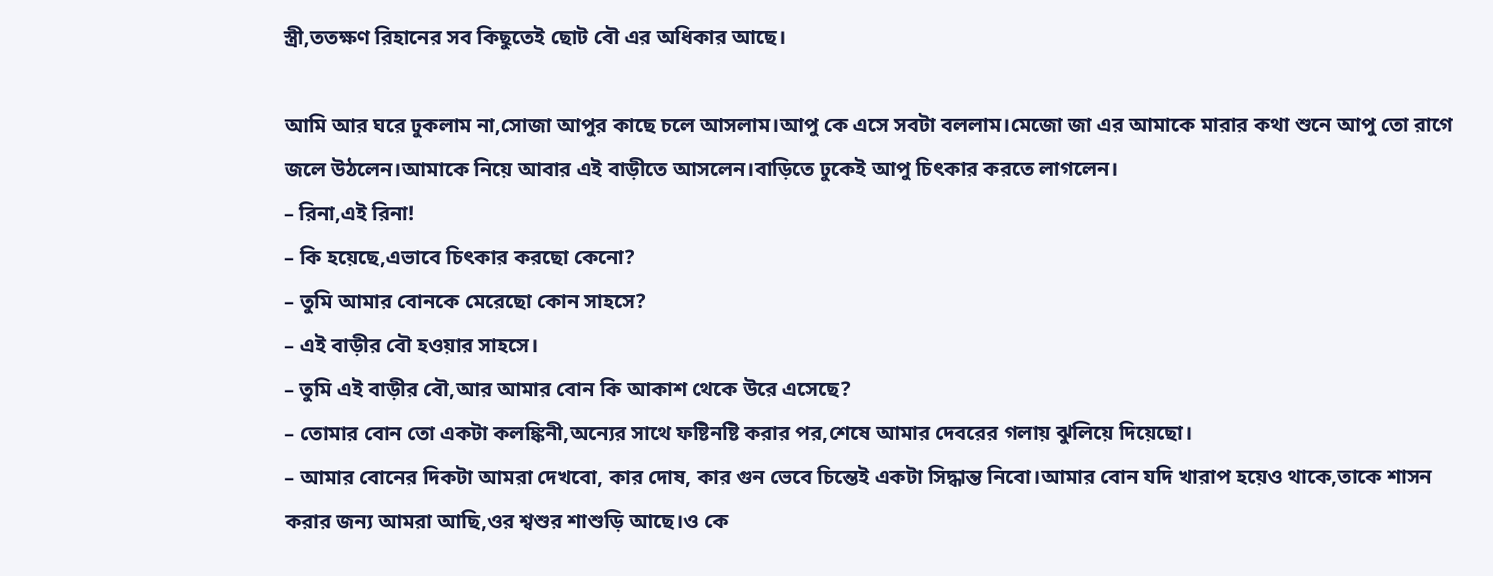স্ত্রী,ততক্ষণ রিহানের সব কিছুতেই ছোট বৌ এর অধিকার আছে।

আমি আর ঘরে ঢুকলাম না,সোজা আপুর কাছে চলে আসলাম।আপু কে এসে সবটা বললাম।মেজো জা এর আমাকে মারার কথা শুনে আপু তো রাগে জলে উঠলেন।আমাকে নিয়ে আবার এই বাড়ীতে আসলেন।বাড়িতে ঢুকেই আপু চিৎকার করতে লাগলেন।
– রিনা,এই রিনা!
– কি হয়েছে,এভাবে চিৎকার করছো কেনো?
– তুমি আমার বোনকে মেরেছো কোন সাহসে?
– এই বাড়ীর বৌ হওয়ার সাহসে।
– তুমি এই বাড়ীর বৌ,আর আমার বোন কি আকাশ থেকে উরে এসেছে?
– তোমার বোন তো একটা কলঙ্কিনী,অন্যের সাথে ফষ্টিনষ্টি করার পর,শেষে আমার দেবরের গলায় ঝুলিয়ে দিয়েছো।
– আমার বোনের দিকটা আমরা দেখবো, কার দোষ, কার গুন ভেবে চিন্তেই একটা সিদ্ধান্ত নিবো।আমার বোন যদি খারাপ হয়েও থাকে,তাকে শাসন করার জন্য আমরা আছি,ওর শ্বশুর শাশুড়ি আছে।ও কে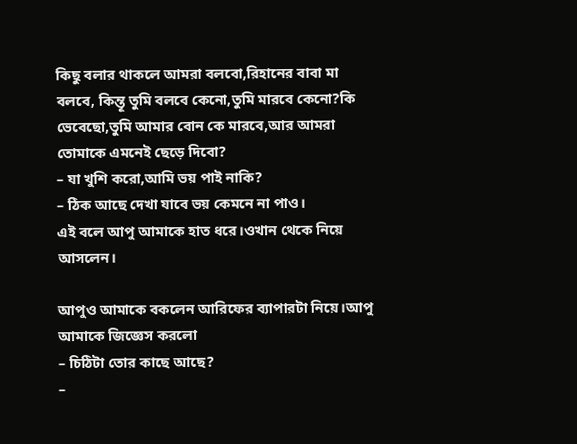কিছু বলার থাকলে আমরা বলবো,রিহানের বাবা মা বলবে, কিন্তূ তুমি বলবে কেনো,তুমি মারবে কেনো?কি ভেবেছো,তুমি আমার বোন কে মারবে,আর আমরা তোমাকে এমনেই ছেড়ে দিবো?
– যা খুশি করো,আমি ভয় পাই নাকি?
– ঠিক আছে দেখা যাবে ভয় কেমনে না পাও।
এই বলে আপু আমাকে হাত ধরে।ওখান থেকে নিয়ে আসলেন।

আপুও আমাকে বকলেন আরিফের ব্যাপারটা নিয়ে।আপু আমাকে জিজ্ঞেস করলো
– চিঠিটা তোর কাছে আছে?
–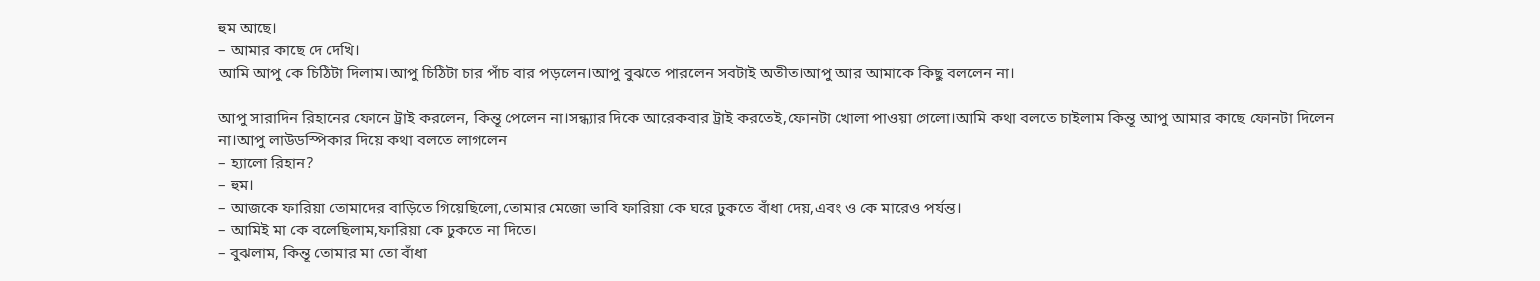হুম আছে।
– আমার কাছে দে দেখি।
আমি আপু কে চিঠিটা দিলাম।আপু চিঠিটা চার পাঁচ বার পড়লেন।আপু বুঝতে পারলেন সবটাই অতীত।আপু আর আমাকে কিছু বললেন না।

আপু সারাদিন রিহানের ফোনে ট্রাই করলেন, কিন্তূ পেলেন না।সন্ধ্যার দিকে আরেকবার ট্রাই করতেই,ফোনটা খোলা পাওয়া গেলো।আমি কথা বলতে চাইলাম কিন্তূ আপু আমার কাছে ফোনটা দিলেন না।আপু লাউডস্পিকার দিয়ে কথা বলতে লাগলেন
– হ্যালো রিহান?
– হুম।
– আজকে ফারিয়া তোমাদের বাড়িতে গিয়েছিলো,তোমার মেজো ভাবি ফারিয়া কে ঘরে ঢুকতে বাঁধা দেয়,এবং ও কে মারেও পর্যন্ত।
– আমিই মা কে বলেছিলাম,ফারিয়া কে ঢুকতে না দিতে।
– বুঝলাম, কিন্তূ তোমার মা তো বাঁধা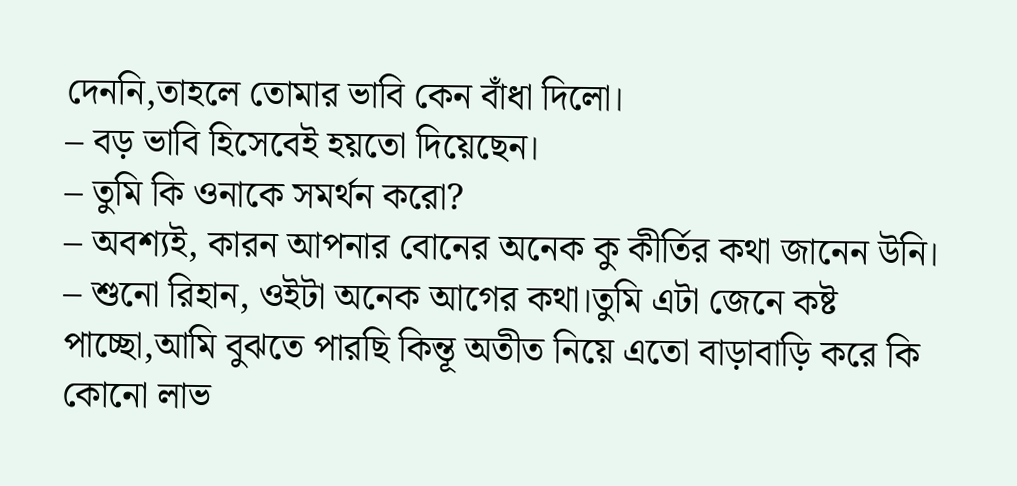দেননি,তাহলে তোমার ভাবি কেন বাঁধা দিলো।
– বড় ভাবি হিসেবেই হয়তো দিয়েছেন।
– তুমি কি ওনাকে সমর্থন করো?
– অবশ্যই, কারন আপনার বোনের অনেক কু কীর্তির কথা জানেন উনি।
– শুনো রিহান, ওইটা অনেক আগের কথা।তুমি এটা জেনে কষ্ট পাচ্ছো,আমি বুঝতে পারছি কিন্তূ অতীত নিয়ে এতো বাড়াবাড়ি করে কি কোনো লাভ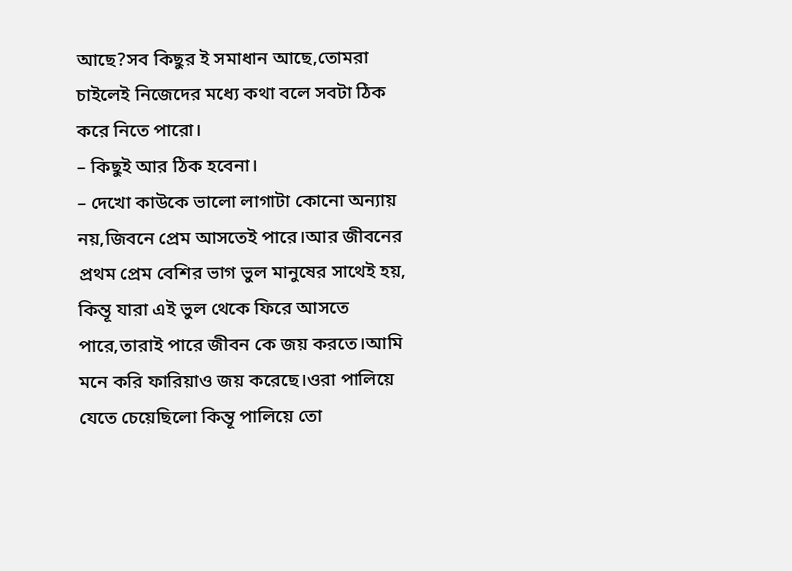আছে?সব কিছুর ই সমাধান আছে,তোমরা চাইলেই নিজেদের মধ্যে কথা বলে সবটা ঠিক করে নিতে পারো।
– কিছুই আর ঠিক হবেনা।
– দেখো কাউকে ভালো লাগাটা কোনো অন্যায় নয়,জিবনে প্রেম আসতেই পারে।আর জীবনের প্রথম প্রেম বেশির ভাগ ভুল মানুষের সাথেই হয়, কিন্তূ যারা এই ভুল থেকে ফিরে আসতে পারে,তারাই পারে জীবন কে জয় করতে।আমি মনে করি ফারিয়াও জয় করেছে।ওরা পালিয়ে যেতে চেয়েছিলো কিন্তূ পালিয়ে তো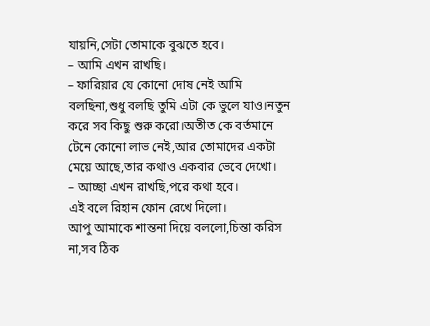যায়নি,সেটা তোমাকে বুঝতে হবে।
– আমি এখন রাখছি।
– ফারিয়ার যে কোনো দোষ নেই আমি বলছিনা,শুধু বলছি তুমি এটা কে ভুলে যাও।নতুন করে সব কিছু শুরু করো।অতীত কে বর্তমানে টেনে কোনো লাভ নেই,আর তোমাদের একটা মেয়ে আছে,তার কথাও একবার ভেবে দেখো।
– আচ্ছা এখন রাখছি,পরে কথা হবে।
এই বলে রিহান ফোন রেখে দিলো।
আপু আমাকে শান্তনা দিয়ে বললো,চিন্তা করিস না,সব ঠিক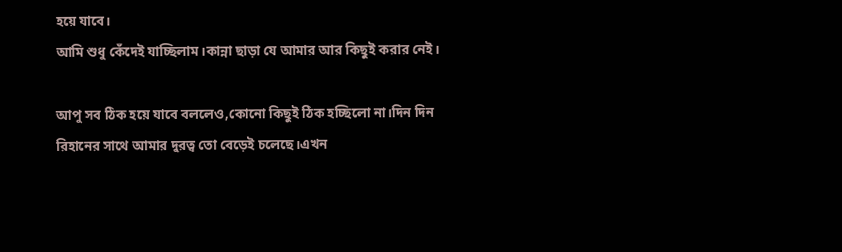হয়ে যাবে।
আমি শুধু কেঁদেই যাচ্ছিলাম।কান্না ছাড়া যে আমার আর কিছুই করার নেই।

আপু সব ঠিক হয়ে যাবে বললেও,কোনো কিছুই ঠিক হচ্ছিলো না।দিন দিন রিহানের সাথে আমার দুরত্ব তো বেড়েই চলেছে।এখন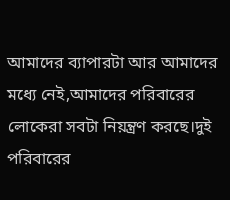আমাদের ব্যাপারটা আর আমাদের মধ্যে নেই,আমাদের পরিবারের লোকেরা সবটা নিয়ন্ত্রণ করছে।দুই পরিবারের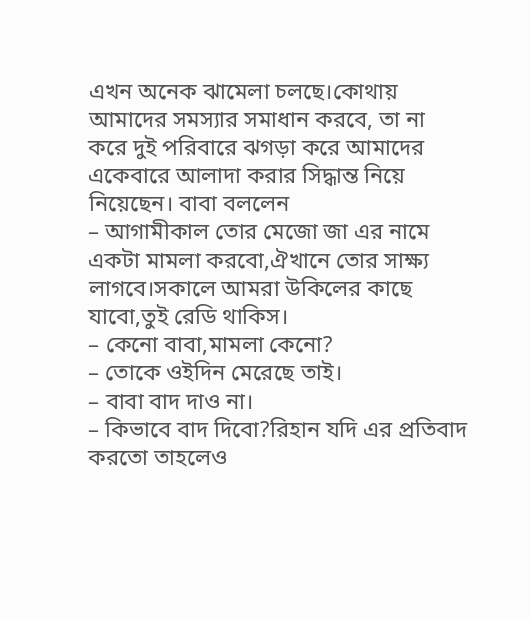এখন অনেক ঝামেলা চলছে।কোথায় আমাদের সমস্যার সমাধান করবে, তা না করে দুই পরিবারে ঝগড়া করে আমাদের একেবারে আলাদা করার সিদ্ধান্ত নিয়ে নিয়েছেন। বাবা বললেন
– আগামীকাল তোর মেজো জা এর নামে একটা মামলা করবো,ঐখানে তোর সাক্ষ্য লাগবে।সকালে আমরা উকিলের কাছে যাবো,তুই রেডি থাকিস।
– কেনো বাবা,মামলা কেনো?
– তোকে ওইদিন মেরেছে তাই।
– বাবা বাদ দাও না।
– কিভাবে বাদ দিবো?রিহান যদি এর প্রতিবাদ করতো তাহলেও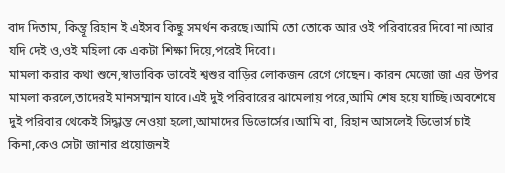বাদ দিতাম, কিন্তূ রিহান ই এইসব কিছু সমর্থন করছে।আমি তো তোকে আর ওই পরিবারের দিবো না।আর যদি দেই ও,ওই মহিলা কে একটা শিক্ষা দিয়ে,পরেই দিবো।
মামলা করার কথা শুনে,স্বাভাবিক ভাবেই শ্বশুর বাড়ির লোকজন রেগে গেছেন। কারন মেজো জা এর উপর মামলা করলে,তাদেরই মানসম্মান যাবে।এই দুই পরিবারের ঝামেলায় পরে,আমি শেষ হয়ে যাচ্ছি।অবশেষে দুই পরিবার থেকেই সিদ্ধান্ত নেওয়া হলো,আমাদের ডিভোর্সের।আমি বা, রিহান আসলেই ডিভোর্স চাই কিনা,কেও সেটা জানার প্রয়োজনই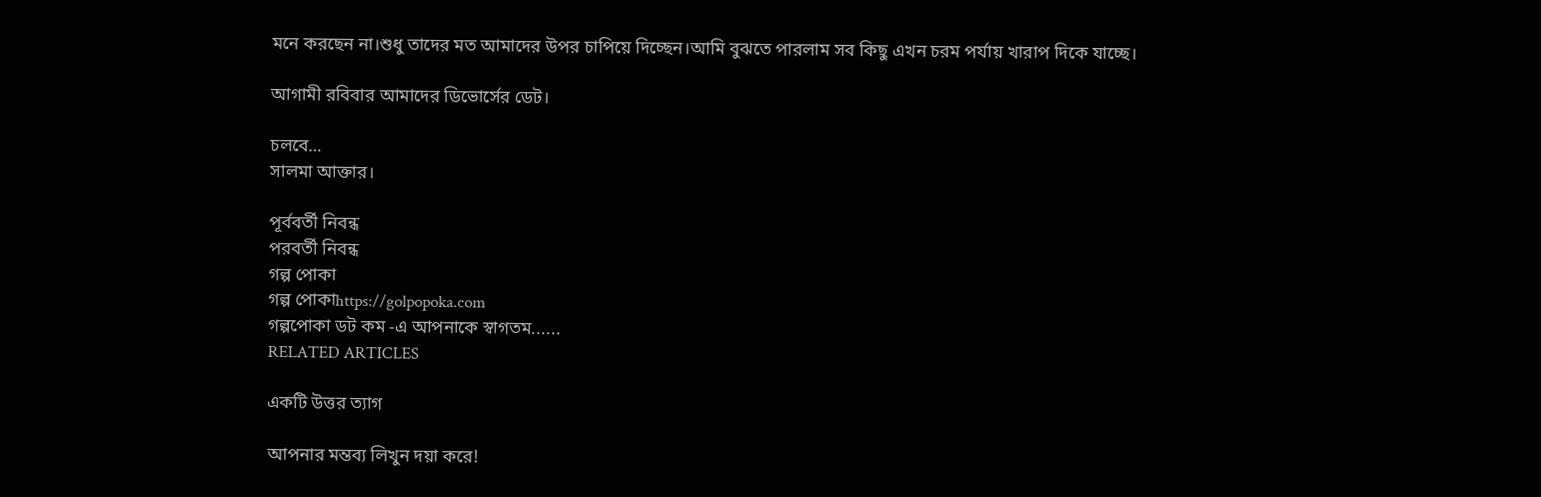মনে করছেন না।শুধু তাদের মত আমাদের উপর চাপিয়ে দিচ্ছেন।আমি বুঝতে পারলাম সব কিছু এখন চরম পর্যায় খারাপ দিকে যাচ্ছে।

আগামী রবিবার আমাদের ডিভোর্সের ডেট।

চলবে…
সালমা আক্তার।

পূর্ববর্তী নিবন্ধ
পরবর্তী নিবন্ধ
গল্প পোকা
গল্প পোকাhttps://golpopoka.com
গল্পপোকা ডট কম -এ আপনাকে স্বাগতম......
RELATED ARTICLES

একটি উত্তর ত্যাগ

আপনার মন্তব্য লিখুন দয়া করে!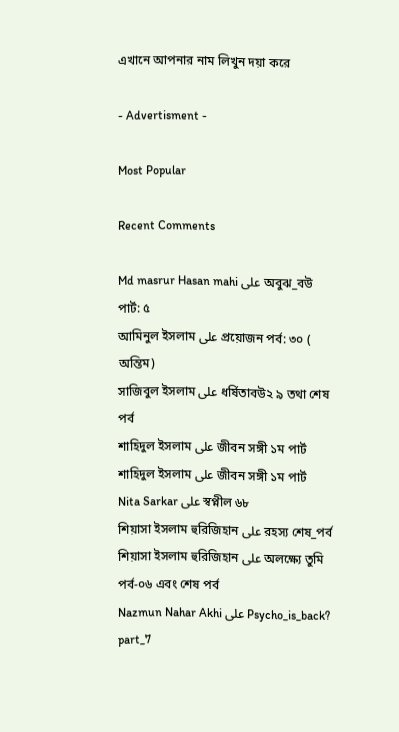এখানে আপনার নাম লিখুন দয়া করে

- Advertisment -

Most Popular

Recent Comments

Md masrur Hasan mahi على অবুঝ_বউ পার্ট: ৫
আমিনুল ইসলাম على প্রয়োজন পর্ব: ৩০ ( অন্তিম)
সাজিবুল ইসলাম على ধর্ষিতাবউ২ ৯ তথা শেষ পর্ব
শাহিদুল ইসলাম على জীবন সঙ্গী ১ম পার্ট
শাহিদুল ইসলাম على জীবন সঙ্গী ১ম পার্ট
Nita Sarkar على স্বপ্নীল ৬৮
শিয়াসা ইসলাম হুরিজিহান على রহস্য শেষ_পর্ব
শিয়াসা ইসলাম হুরিজিহান على অলক্ষ্যে তুমি পর্ব-০৬ এবং শেষ পর্ব
Nazmun Nahar Akhi على Psycho_is_back? part_7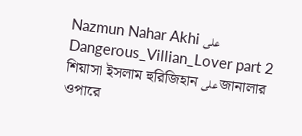Nazmun Nahar Akhi على Dangerous_Villian_Lover part 2
শিয়াসা ইসলাম হুরিজিহান على জানালার ওপারে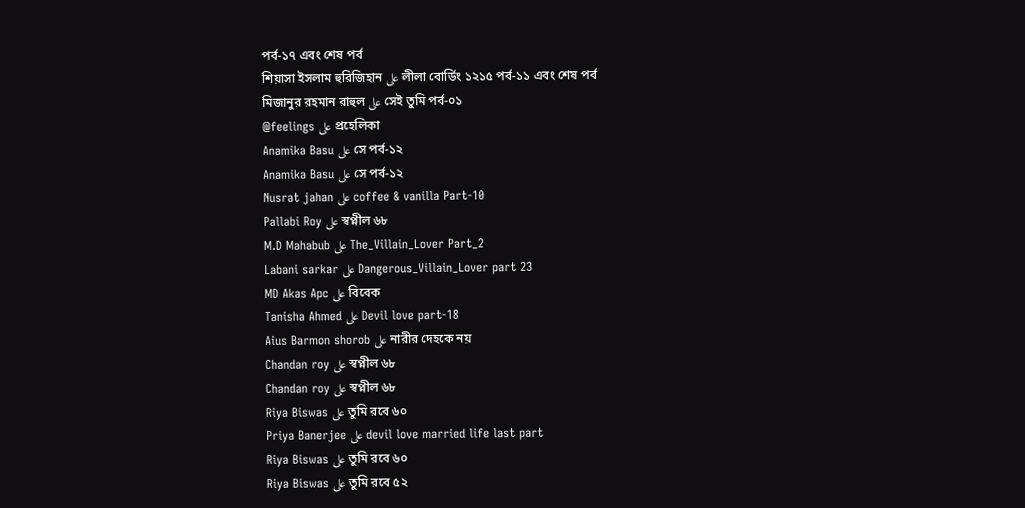পর্ব-১৭ এবং শেষ পর্ব
শিয়াসা ইসলাম হুরিজিহান على লীলা বোর্ডিং ১২১৫ পর্ব-১১ এবং শেষ পর্ব
মিজানুর রহমান রাহুল على সেই তুমি পর্ব-০১
@feelings على প্রহেলিকা
Anamika Basu على সে পর্ব-১২
Anamika Basu على সে পর্ব-১২
Nusrat jahan على coffee & vanilla Part-10
Pallabi Roy على স্বপ্নীল ৬৮
M.D Mahabub على The_Villain_Lover Part_2
Labani sarkar على Dangerous_Villain_Lover part 23
MD Akas Apc على বিবেক
Tanisha Ahmed على Devil love part-18
Aius Barmon shorob على নারীর দেহকে নয়
Chandan roy على স্বপ্নীল ৬৮
Chandan roy على স্বপ্নীল ৬৮
Riya Biswas على তুমি রবে ৬০
Priya Banerjee على devil love married life last part
Riya Biswas على তুমি রবে ৬০
Riya Biswas على তুমি রবে ৫২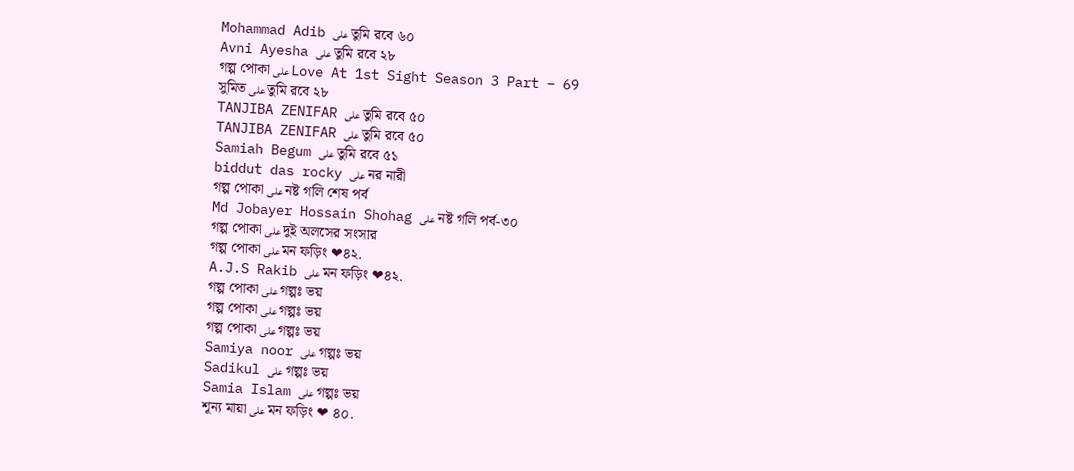Mohammad Adib على তুমি রবে ৬০
Avni Ayesha على তুমি রবে ২৮
গল্প পোকা على Love At 1st Sight Season 3 Part – 69
সুমিত على তুমি রবে ২৮
TANJIBA ZENIFAR على তুমি রবে ৫০
TANJIBA ZENIFAR على তুমি রবে ৫০
Samiah Begum على তুমি রবে ৫১
biddut das rocky على নর নারী
গল্প পোকা على নষ্ট গলি শেষ পর্ব
Md Jobayer Hossain Shohag على নষ্ট গলি পর্ব-৩০
গল্প পোকা على দুই অলসের সংসার
গল্প পোকা على মন ফড়িং ❤৪২.
A.J.S Rakib على মন ফড়িং ❤৪২.
গল্প পোকা على গল্পঃ ভয়
গল্প পোকা على গল্পঃ ভয়
গল্প পোকা على গল্পঃ ভয়
Samiya noor على গল্পঃ ভয়
Sadikul على গল্পঃ ভয়
Samia Islam على গল্পঃ ভয়
শূন্য মায়া على মন ফড়িং ❤ ৪০.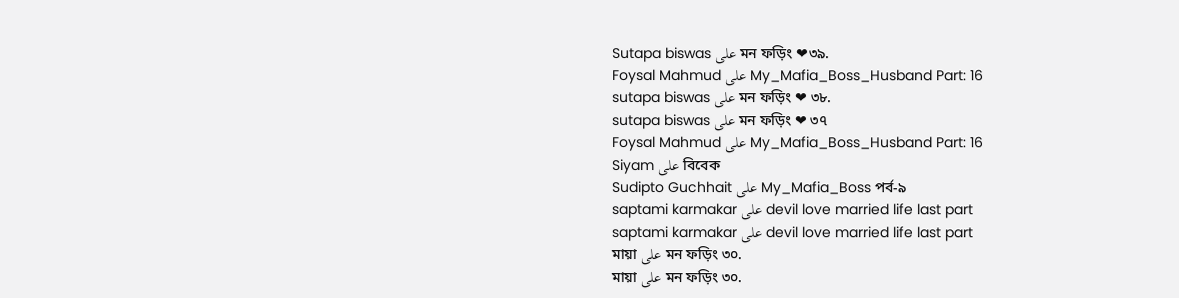Sutapa biswas على মন ফড়িং ❤৩৯.
Foysal Mahmud على My_Mafia_Boss_Husband Part: 16
sutapa biswas على মন ফড়িং ❤ ৩৮.
sutapa biswas على মন ফড়িং ❤ ৩৭
Foysal Mahmud على My_Mafia_Boss_Husband Part: 16
Siyam على বিবেক
Sudipto Guchhait على My_Mafia_Boss পর্ব-৯
saptami karmakar على devil love married life last part
saptami karmakar على devil love married life last part
মায়া على মন ফড়িং ৩০.
মায়া على মন ফড়িং ৩০.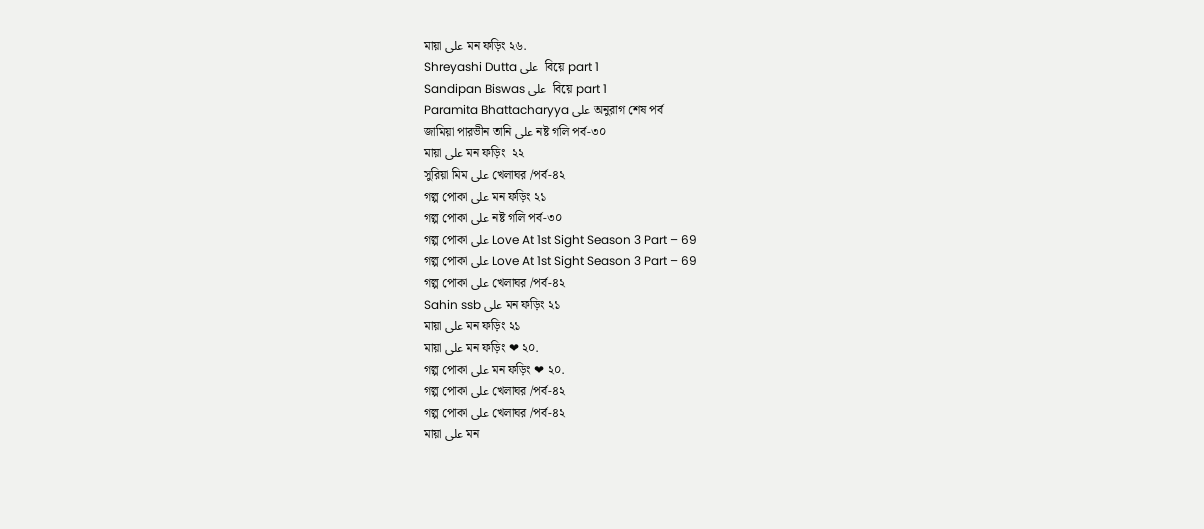মায়া على মন ফড়িং ২৬.
Shreyashi Dutta على  বিয়ে part 1
Sandipan Biswas على  বিয়ে part 1
Paramita Bhattacharyya على অনুরাগ শেষ পর্ব
জামিয়া পারভীন তানি على নষ্ট গলি পর্ব-৩০
মায়া على মন ফড়িং  ২২
সুরিয়া মিম على খেলাঘর /পর্ব-৪২
গল্প পোকা على মন ফড়িং ২১
গল্প পোকা على নষ্ট গলি পর্ব-৩০
গল্প পোকা على Love At 1st Sight Season 3 Part – 69
গল্প পোকা على Love At 1st Sight Season 3 Part – 69
গল্প পোকা على খেলাঘর /পর্ব-৪২
Sahin ssb على মন ফড়িং ২১
মায়া على মন ফড়িং ২১
মায়া على মন ফড়িং ❤ ২০.
গল্প পোকা على মন ফড়িং ❤ ২০.
গল্প পোকা على খেলাঘর /পর্ব-৪২
গল্প পোকা على খেলাঘর /পর্ব-৪২
মায়া على মন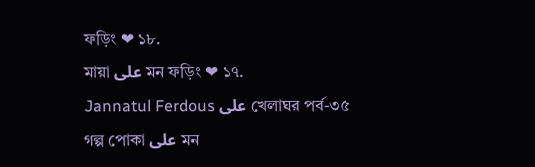ফড়িং ❤ ১৮.
মায়া على মন ফড়িং ❤ ১৭.
Jannatul Ferdous على খেলাঘর পর্ব-৩৫
গল্প পোকা على মন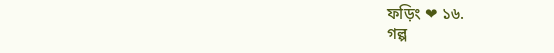ফড়িং ❤ ১৬.
গল্প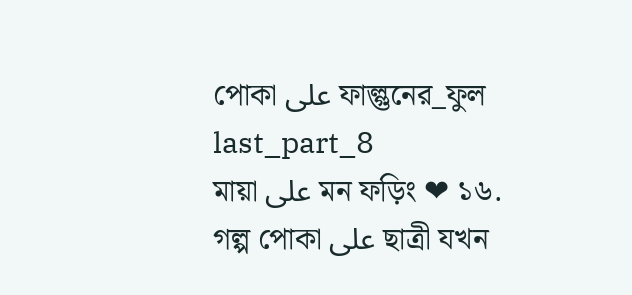পোকা على ফাল্গুনের_ফুল last_part_8
মায়া على মন ফড়িং ❤ ১৬.
গল্প পোকা على ছাত্রী যখন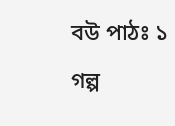বউ পাঠঃ ১
গল্প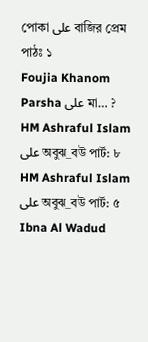পোকা على বাজির প্রেম পাঠঃ ১
Foujia Khanom Parsha على মা… ?
HM Ashraful Islam على অবুঝ_বউ পার্ট: ৮
HM Ashraful Islam على অবুঝ_বউ পার্ট: ৫
Ibna Al Wadud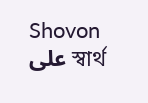Shovon على স্বার্থ